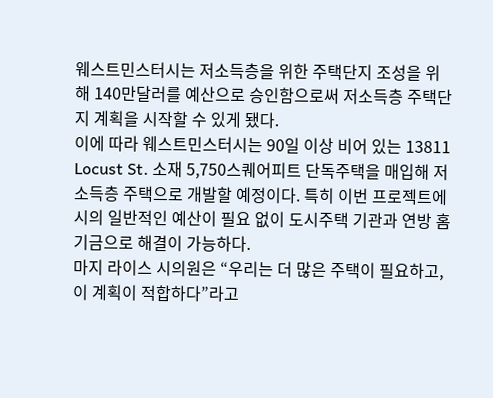웨스트민스터시는 저소득층을 위한 주택단지 조성을 위해 140만달러를 예산으로 승인함으로써 저소득층 주택단지 계획을 시작할 수 있게 됐다.
이에 따라 웨스트민스터시는 90일 이상 비어 있는 13811 Locust St. 소재 5,750스퀘어피트 단독주택을 매입해 저소득층 주택으로 개발할 예정이다. 특히 이번 프로젝트에 시의 일반적인 예산이 필요 없이 도시주택 기관과 연방 홈 기금으로 해결이 가능하다.
마지 라이스 시의원은 “우리는 더 많은 주택이 필요하고, 이 계획이 적합하다”라고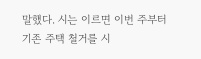말했다. 시는 이르면 이번 주부터 기존 주택 철거를 시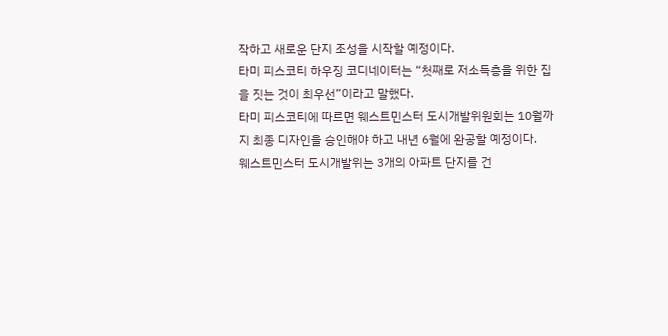작하고 새로운 단지 조성을 시작할 예정이다.
타미 피스코티 하우징 코디네이터는 “첫째로 저소득층을 위한 집을 짓는 것이 최우선”이라고 말했다.
타미 피스코티에 따르면 웨스트민스터 도시개발위원회는 10월까지 최종 디자인을 승인해야 하고 내년 6월에 완공할 예정이다.
웨스트민스터 도시개발위는 3개의 아파트 단지를 건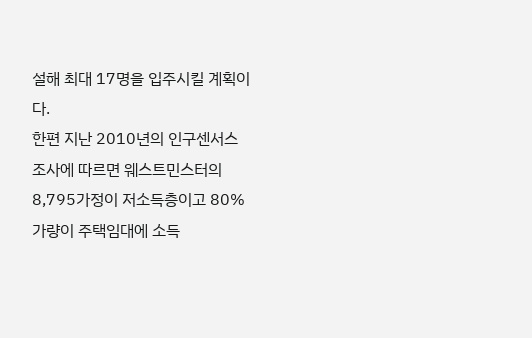설해 최대 17명을 입주시킬 계획이다.
한편 지난 2010년의 인구센서스 조사에 따르면 웨스트민스터의 8,795가정이 저소득층이고 80%가량이 주택임대에 소득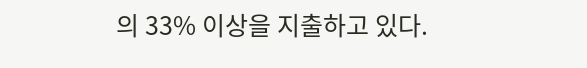의 33% 이상을 지출하고 있다.